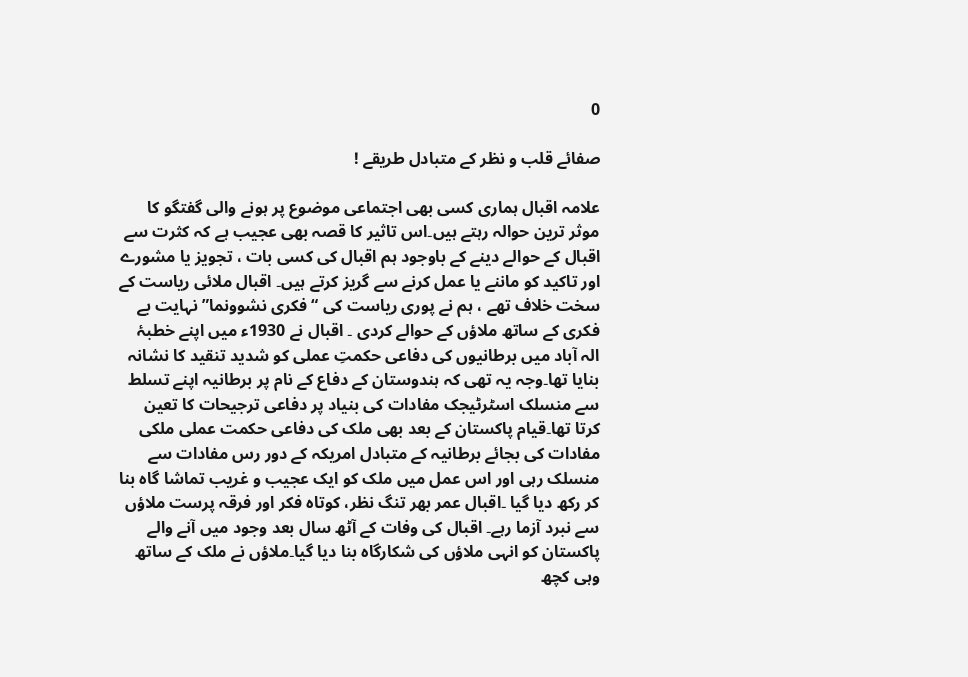0

صفائے قلب و نظر کے متبادل طریقے !

علامہ اقبال ہماری کسی بھی اجتماعی موضوع پر ہونے والی گفتگو کا موثر ترین حوالہ رہتے ہیں۔اس تاثیر کا قصہ بھی عجیب ہے کہ کثرت سے اقبال کے حوالے دینے کے باوجود ہم اقبال کی کسی بات ، تجویز یا مشورے اور تاکید کو ماننے یا عمل کرنے سے گریز کرتے ہیں۔ اقبال ملائی ریاست کے سخت خلاف تھے ، ہم نے پوری ریاست کی “فکری نشوونما” نہایت بے فکری کے ساتھ ملاؤں کے حوالے کردی ۔ اقبال نے 1930ء میں اپنے خطبۂ الہ آباد میں برطانیوں کی دفاعی حکمتِ عملی کو شدید تنقید کا نشانہ بنایا تھا۔وجہ یہ تھی کہ ہندوستان کے دفاع کے نام پر برطانیہ اپنے تسلط سے منسلک اسٹرٹیجک مفادات کی بنیاد پر دفاعی ترجیحات کا تعین کرتا تھا۔قیام پاکستان کے بعد بھی ملک کی دفاعی حکمت عملی ملکی مفادات کی بجائے برطانیہ کے متبادل امریکہ کے دور رس مفادات سے منسلک رہی اور اس عمل میں ملک کو ایک عجیب و غریب تماشا گاہ بنا کر رکھ دیا گیا ۔اقبال عمر بھر تنگ نظر، کوتاہ فکر اور فرقہ پرست ملاؤں سے نبرد آزما رہے۔ اقبال کی وفات کے آٹھ سال بعد وجود میں آنے والے پاکستان کو انہی ملاؤں کی شکارگاہ بنا دیا گیا۔ملاؤں نے ملک کے ساتھ وہی کچھ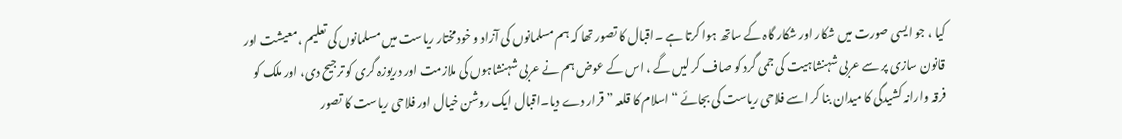کیا ، جو ایسی صورت میں شکار اور شکار گاہ کے ساتھ ہوا کرتا ہے ۔اقبال کا تصور تھا کہ ہم مسلمانوں کی آزاد و خودمختار ریاست میں مسلمانوں کی تعلیم ،معیشت اور قانون سازی پر سے عربی شہنشاہیت کی جمی گرد کو صاف کر لیں گے ، اس کے عوض ہم نے عربی شہنشاہوں کی ملازمت اور دریوزہ گری کو ترجیح دی، اور ملک کو فرقہ وارانہ کشیدگی کا میدان بنا کر اسے فلاحی ریاست کی بجائے “اسلام کا قلعہ ” قرار دے دیا۔اقبال ایک روشن خیال اور فلاحی ریاست کا تصور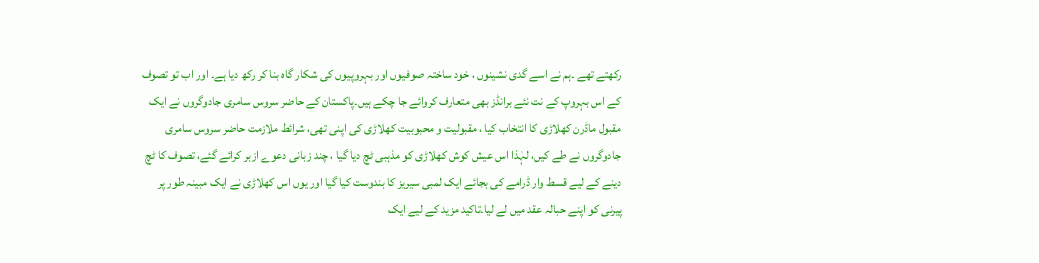رکھتے تھے ۔ہم نے اسے گدی نشینوں ، خود ساختہ صوفیوں اور بہروپیوں کی شکار گاہ بنا کر رکھ دیا ہے۔ اور اب تو تصوف کے اس بہروپ کے نت نئے برانڈز بھی متعارف کروائے جا چکے ہیں۔پاکستان کے حاضر سروس سامری جادوگروں نے ایک مقبول ماڈرن کھلاڑی کا انتخاب کیا ، مقبولیت و محبوبیت کھلاڑی کی اپنی تھی، شرائط ملازمت حاضر سروس سامری جادوگروں نے طے کیں، لہٰذا اس عیش کوش کھلاڑی کو مذہبی ٹچ دیا گیا ، چند زبانی دعوے ازبر کرائے گئے، تصوف کا ٹچ دینے کے لیے قسط وار ڈرامے کی بجائے ایک لمبی سیریز کا بندوست کیا گیا اور یوں اس کھلاڑی نے ایک مبینہ طور پر پیرنی کو اپنے حبالہ عقد میں لے لیا۔تاکید مزید کے لیے ایک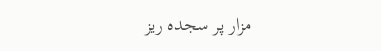مزار پر سجدہ ریز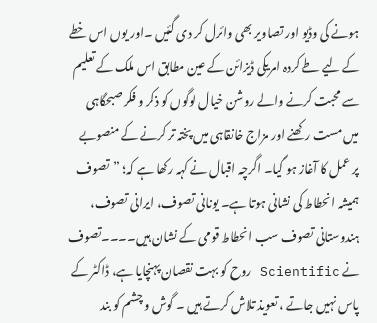ہونے کی وڈیو اور تصاویر بھی وائرل کر دی گئیں ۔اور یوں اس خطے کے لیے طے کردہ امریکی ڈیزائن کے عین مطابق اس ملک کے تعلیم سے محبت کرنے والے روشن خیال لوگوں کو ذکر و فکر صبحگاہی میں مست رکھنے اور مزاج خانقاہی میں پختہ تر کرنے کے منصوبے پر عمل کا آغاز ہو گیا۔ اگرچہ اقبال نے کہہ رکھا ہے کہ؛ ”تصوف ہمیشہ انحطاط کی نشانی ہوتا ہے۔ یونانی تصوف، ایرانی تصوف، ہندوستانی تصوف سب انحطاط قومی کے نشان ہیں۔۔۔۔تصوف نے Scientific روح کو بہت نقصان پہنچایا ہے، ڈاکٹر کے پاس نہیں جاتے ، تعویذ تلاش کرتے ہیں ۔ گوش و چشم کو بند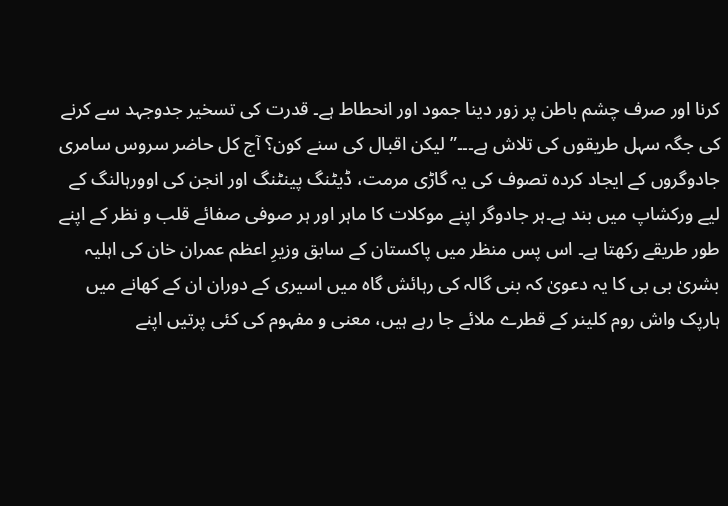کرنا اور صرف چشم باطن پر زور دینا جمود اور انحطاط ہے۔ قدرت کی تسخیر جدوجہد سے کرنے کی جگہ سہل طریقوں کی تلاش ہے۔۔۔” لیکن اقبال کی سنے کون؟ آج کل حاضر سروس سامری جادوگروں کے ایجاد کردہ تصوف کی یہ گاڑی مرمت، ڈیٹنگ پینٹنگ اور انجن کی اوورہالنگ کے لیے ورکشاپ میں بند ہے۔ہر جادوگر اپنے موکلات کا ماہر اور ہر صوفی صفائے قلب و نظر کے اپنے طور طریقے رکھتا ہے۔ اس پس منظر میں پاکستان کے سابق وزیرِ اعظم عمران خان کی اہلیہ بشریٰ بی بی کا یہ دعویٰ کہ بنی گالہ کی رہائش گاہ میں اسیری کے دوران ان کے کھانے میں ہارپک واش روم کلینر کے قطرے ملائے جا رہے ہیں، معنی و مفہوم کی کئی پرتیں اپنے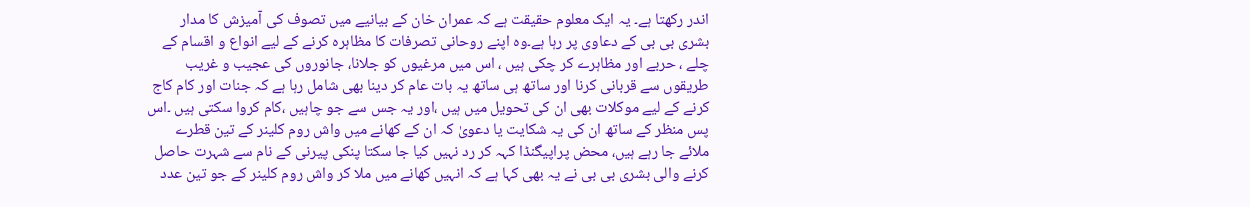اندر رکھتا ہے۔ یہ ایک معلوم حقیقت ہے کہ عمران خان کے بیانیے میں تصوف کی آمیزش کا مدار بشری بی بی کے دعاوی پر رہا ہے۔وہ اپنے روحانی تصرفات کا مظاہرہ کرنے کے لیے انواع و اقسام کے چلے ، حربے اور مظاہرے کر چکی ہیں ، اس میں مرغیوں کو جلانا، جانوروں کی عجیب و غریب طریقوں سے قربانی کرنا اور ساتھ ہی ساتھ یہ بات عام کر دینا بھی شامل رہا ہے کہ جنات اور کام کاج کرنے کے لیے موکلات بھی ان کی تحویل میں ہیں ،اور یہ جس سے جو چاہیں ،کام کروا سکتی ہیں ۔اس پس منظر کے ساتھ ان کی یہ شکایت یا دعویٰ کہ ان کے کھانے میں واش روم کلینر کے تین قطرے ملائے جا رہے ہیں، محض پراپیگنڈا کہہ کر رد نہیں کیا جا سکتا پنکی پیرنی کے نام سے شہرت حاصل کرنے والی بشری بی بی نے یہ بھی کہا ہے کہ انہیں کھانے میں ملا کر واش روم کلینر کے جو تین عدد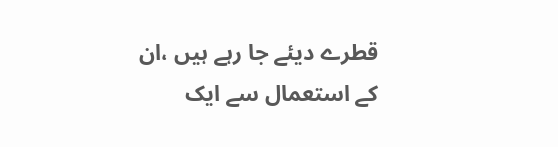قطرے دیئے جا رہے ہیں ،ان کے استعمال سے ایک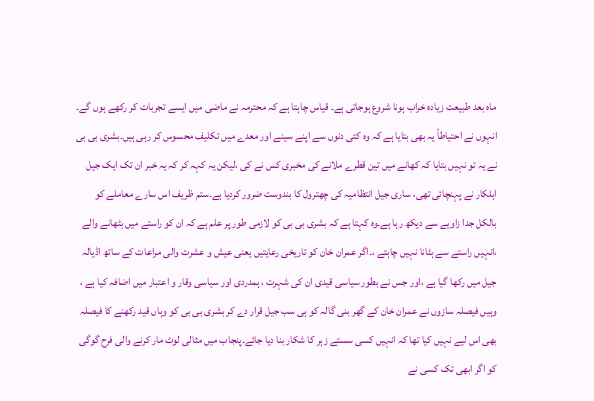ماہ بعد طبیعت زیادہ خراب ہونا شروع ہوجاتی ہے۔ قیاس چاہتا ہے کہ محترمہ نے ماضی میں ایسے تجربات کر رکھے ہوں گے۔ انہوں نے احتیاطاً یہ بھی بتایا ہے کہ وہ کئی دنوں سے اپنے سینے اور معدے میں تکلیف محسوس کر رہی ہیں۔بشری بی بی نے یہ تو نہیں بتایا کہ کھانے میں تین قطرے ملانے کی مخبری کس نے کی ،لیکن یہ کہہ کر کہ یہ خبر ان تک ایک جیل اہلکار نے پہنچائی تھی، ساری جیل انتظامیہ کی چھترول کا بندوست ضرور کردیا ہے۔ستم ظریف اس سارے معاملے کو بالکل جدا زاویے سے دیکھ رہا ہے۔وہ کہتا ہے کہ بشری بی بی کو لازمی طور پر علم ہے کہ ان کو راستے میں بٹھانے والے ،انہیں راستے سے ہٹانا نہیں چاہتے ،۔اگر عمران خان کو تاریخی رعایتیں یعنی عیش و عشرت والی مراعات کے ساتھ اڈیالہ جیل میں رکھا گیا ہے ،اور جس نے بطور سیاسی قیدی ان کی شہرت ، ہمدردی اور سیاسی وقار و اعتبار میں اضافہ کیا ہے ، وہیں فیصلہ سازوں نے عمران خان کے گھر بنی گالہ کو ہی سب جیل قرار دے کر بشری بی بی کو وہاں قید رکھنے کا فیصلہ بھی اس لیے نہیں کیا تھا کہ انہیں کسی سستے زہر کا شکار بنا دیا جائے۔پنجاب میں مثالی لوٹ مار کرنے والی فرح گوگی کو اگر ابھی تک کسی نے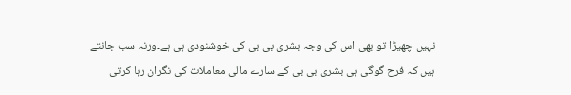نہیں چھیڑا تو بھی اس کی وجہ بشری بی بی کی خوشنودی ہی ہے۔ورنہ سب جانتے ہیں کہ فرح گوگی ہی بشری بی بی کے سارے مالی معاملات کی نگران رہا کرتی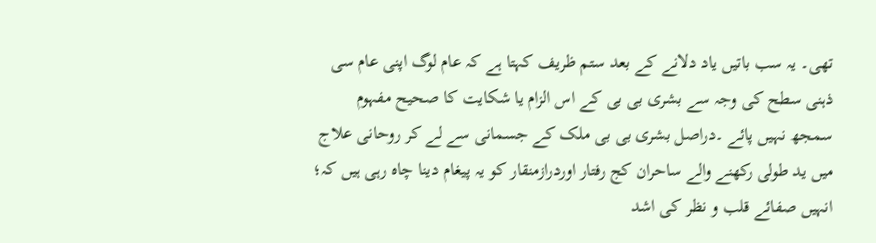تھی۔ یہ سب باتیں یاد دلانے کے بعد ستم ظریف کہتا ہے کہ عام لوگ اپنی عام سی ذہنی سطح کی وجہ سے بشری بی بی کے اس الزام یا شکایت کا صحیح مفہوم سمجھ نہیں پائے ۔دراصل بشری بی بی ملک کے جسمانی سے لے کر روحانی علاج میں ید طولی رکھنے والے ساحران کج رفتار اوردرازمنقار کو یہ پیغام دینا چاہ رہی ہیں کہ؛ انہیں صفائے قلب و نظر کی اشد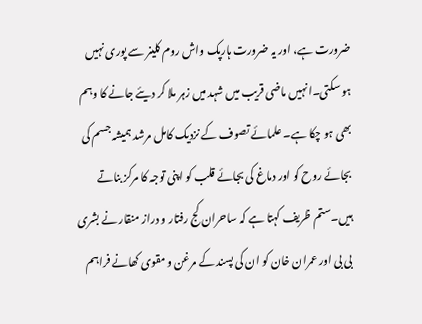ضرورت ہے، اور یہ ضرورت ہارپک واش روم کلینر سے پوری نہیں ہو سکتی۔انہیں ماضی قریب میں شہد میں زہر ملا کر دیئے جانے کا وہم بھی ہو چکا ہے۔ علمائے تصوف کے نزدیک کامل مرشد ہمیشہ جسم کی بجائے روح کو اور دماغ کی بجائے قلب کو اپنی توجہ کا مرکز بناتے ہیں۔ستم ظریف کہتا ہے کہ ساحران کج رفتار و دراز منقار نے بشری بی بی اور عمران خان کو ان کی پسند کے مرغن و مقوی کھانے فراہم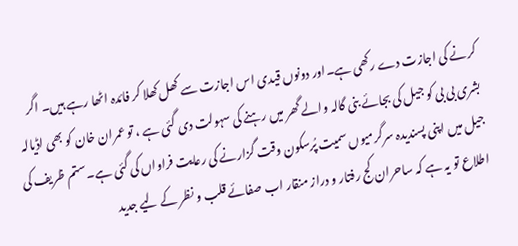کرنے کی اجازت دے رکھی ہے۔اور دونوں قیدی اس اجازت سے کھل کھلا کر فائدہ اٹھا رہے ہیں۔ اگر بشری بی بی کو جیل کی بجائے بنی گالہ والے گھر میں رہنے کی سہولت دی گئی ہے ، تو عمران خان کو بھی اڈیالہ جیل میں اپنی پسندیدہ سرگرمیوں سمیت پُرسکون وقت گزارنے کی رعایت فراواں کی گئی ہے۔ستم ظریف کی اطلاع تو یہ ہے کہ ساحران کج رفتار و دراز منقار اب صفائے قلب و نظر کے لیے جدید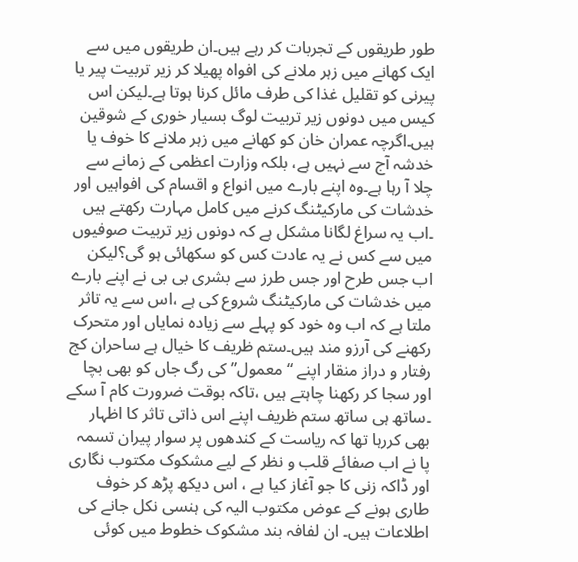طور طریقوں کے تجربات کر رہے ہیں۔ان طریقوں میں سے ایک کھانے میں زہر ملانے کی افواہ پھیلا کر زیر تربیت پیر یا پیرنی کو تقلیل غذا کی طرف مائل کرنا ہوتا ہے۔لیکن اس کیس میں دونوں زیر تربیت لوگ بسیار خوری کے شوقین ہیں۔اگرچہ عمران خان کو کھانے میں زہر ملانے کا خوف یا خدشہ آج سے نہیں ہے، بلکہ وزارت اعظمی کے زمانے سے چلا آ رہا ہے۔وہ اپنے بارے میں انواع و اقسام کی افواہیں اور خدشات کی مارکیٹنگ کرنے میں کامل مہارت رکھتے ہیں ۔اب یہ سراغ لگانا مشکل ہے کہ دونوں زیر تربیت صوفیوں میں سے کس نے یہ عادت کس کو سکھائی ہو گی؟لیکن اب جس طرح اور جس طرز سے بشری بی بی نے اپنے بارے میں خدشات کی مارکیٹنگ شروع کی ہے ،اس سے یہ تاثر ملتا ہے کہ اب وہ خود کو پہلے سے زیادہ نمایاں اور متحرک رکھنے کی آرزو مند ہیں۔ستم ظریف کا خیال ہے ساحران کج رفتار و دراز منقار اپنے “معمول” کی رگ جاں کو بھی بچا اور سجا کر رکھنا چاہتے ہیں ،تاکہ بوقت ضرورت کام آ سکے ۔ساتھ ہی ساتھ ستم ظریف اپنے اس ذاتی تاثر کا اظہار بھی کررہا تھا کہ ریاست کے کندھوں پر سوار پیران تسمہ پا نے اب صفائے قلب و نظر کے لیے مشکوک مکتوب نگاری اور ڈاکہ زنی کا جو آغاز کیا ہے ، اس دیکھ پڑھ کر خوف طاری ہونے کے عوض مکتوب الیہ کی ہنسی نکل جانے کی اطلاعات ہیں۔ ان لفافہ بند مشکوک خطوط میں کوئی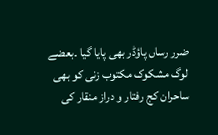ضرر رساں پاؤڈر بھی پایا گیا ۔بعضے لوگ مشکوک مکتوب زنی کو بھی ساحران کج رفتار و دراز منقار کی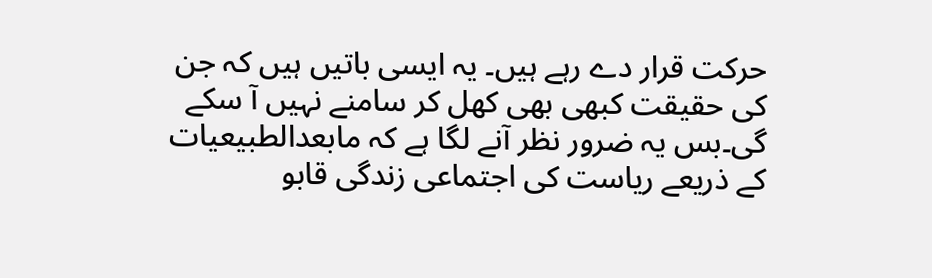حرکت قرار دے رہے ہیں۔ یہ ایسی باتیں ہیں کہ جن کی حقیقت کبھی بھی کھل کر سامنے نہیں آ سکے گی۔بس یہ ضرور نظر آنے لگا ہے کہ مابعدالطبیعیات کے ذریعے ریاست کی اجتماعی زندگی قابو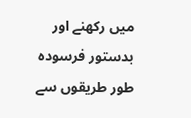میں رکھنے اور بدستور فرسودہ طور طریقوں سے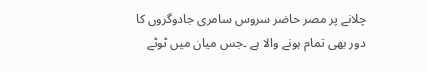چلانے پر مصر حاضر سروس سامری جادوگروں کا دور بھی تمام ہونے والا ہے ۔جس میان میں ٹوٹے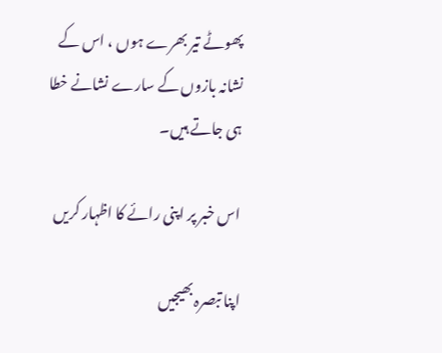پھوٹے تیر بھرے ہوں ، اس کے نشانہ بازوں کے سارے نشانے خطا ہی جاتے ہیں۔

اس خبر پر اپنی رائے کا اظہار کریں

اپنا تبصرہ بھیجیں